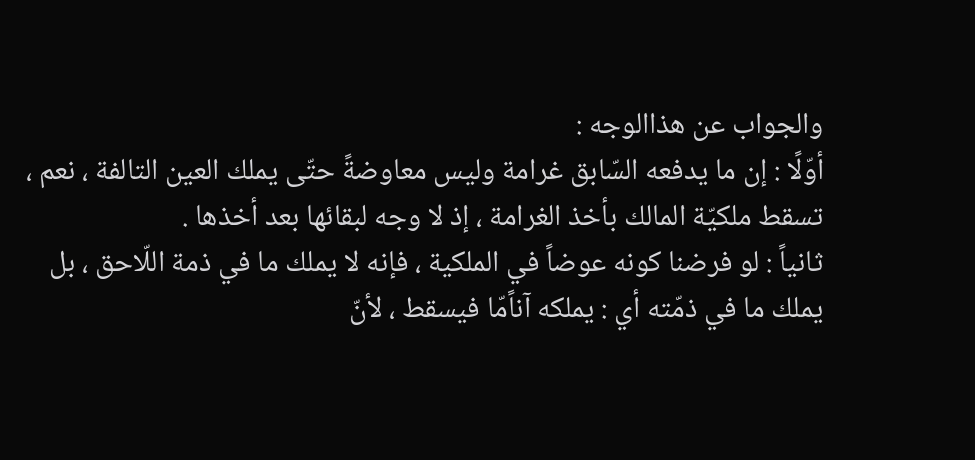والجواب عن هذاالوجه :
أوّلًا : إن ما يدفعه السّابق غرامة وليس معاوضةً حتّى يملك العين التالفة ، نعم ، تسقط ملكيّة المالك بأخذ الغرامة ، إذ لا وجه لبقائها بعد أخذها .
ثانياً : لو فرضنا كونه عوضاً في الملكية ، فإنه لا يملك ما في ذمة اللّاحق ، بل يملك ما في ذمّته أي : يملكه آناًمّا فيسقط ، لأنّ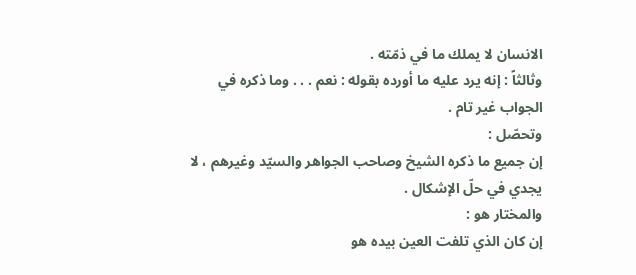الانسان لا يملك ما في ذمّته .
وثالثاً : إنه يرد عليه ما أورده بقوله : نعم . . . وما ذكره في الجواب غير تام .
وتحصّل :
إن جميع ما ذكره الشيخ وصاحب الجواهر والسيّد وغيرهم ، لا يجدي في حلّ الإشكال .
والمختار هو :
إن كان الذي تلفت العين بيده هو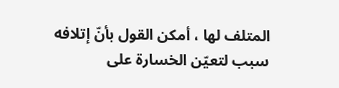المتلف لها ، أمكن القول بأنّ إتلافه سبب لتعيّن الخسارة على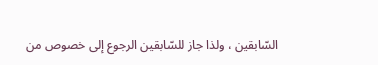السّابقين ، ولذا جاز للسّابقين الرجوع إلى خصوص من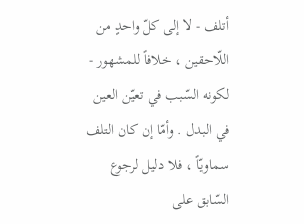أتلف - لا إلى كلّ واحدٍ من اللّاحقين ، خلافاً للمشهور - لكونه السّبب في تعيّن العين في البدل . وأمّا إن كان التلف سماويّاً ، فلا دليل لرجوع السّابق على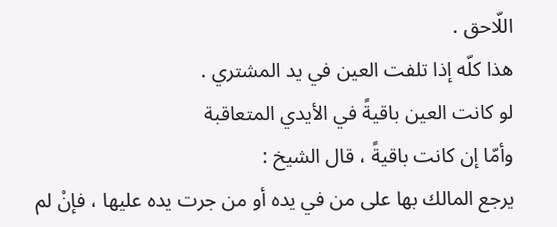اللّاحق .
هذا كلّه إذا تلفت العين في يد المشتري .
لو كانت العين باقيةً في الأيدي المتعاقبة
وأمّا إن كانت باقيةً ، قال الشيخ :
يرجع المالك بها على من في يده أو من جرت يده عليها ، فإنْ لم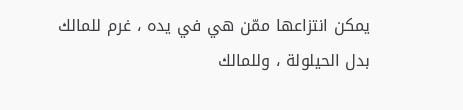يمكن انتزاعها ممّن هي في يده ، غرم للمالك بدل الحيلولة ، وللمالك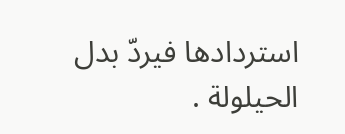استردادها فيردّ بدل الحيلولة .